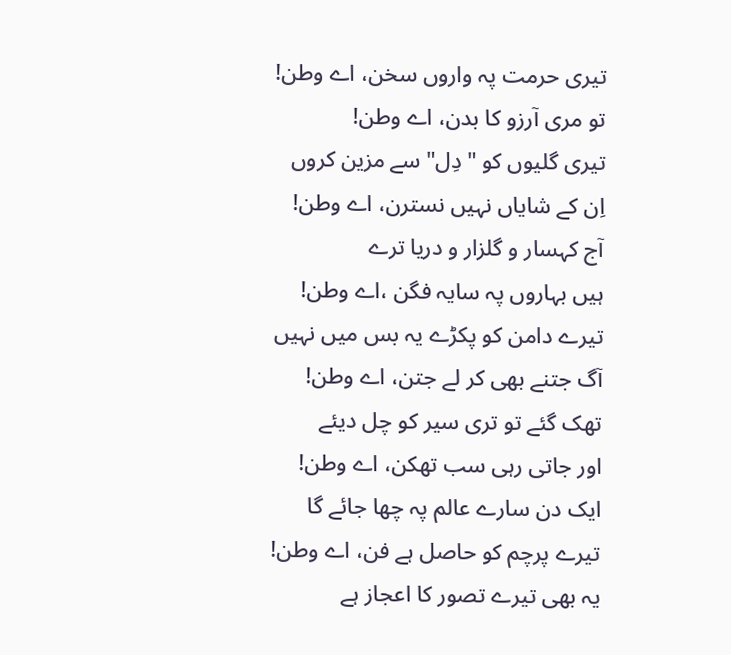تیری حرمت پہ واروں سخن، اے وطن!
تو مری آرزو کا بدن، اے وطن!
تیری گلیوں کو "دِل" سے مزین کروں
اِن کے شایاں نہیں نسترن، اے وطن!
آج کہسار و گلزار و دریا ترے
ہیں بہاروں پہ سایہ فگن ،اے وطن!
تیرے دامن کو پکڑے یہ بس میں نہیں
آگ جتنے بھی کر لے جتن، اے وطن!
تھک گئے تو تری سیر کو چل دیئے
اور جاتی رہی سب تھکن، اے وطن!
ایک دن سارے عالم پہ چھا جائے گا
تیرے پرچم کو حاصل ہے فن، اے وطن!
یہ بھی تیرے تصور کا اعجاز ہے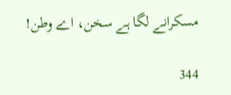مسکرانے لگا ہے سخن، اے وطن!

344